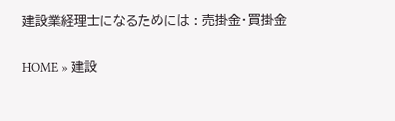建設業経理士になるためには : 売掛金・買掛金

HOME » 建設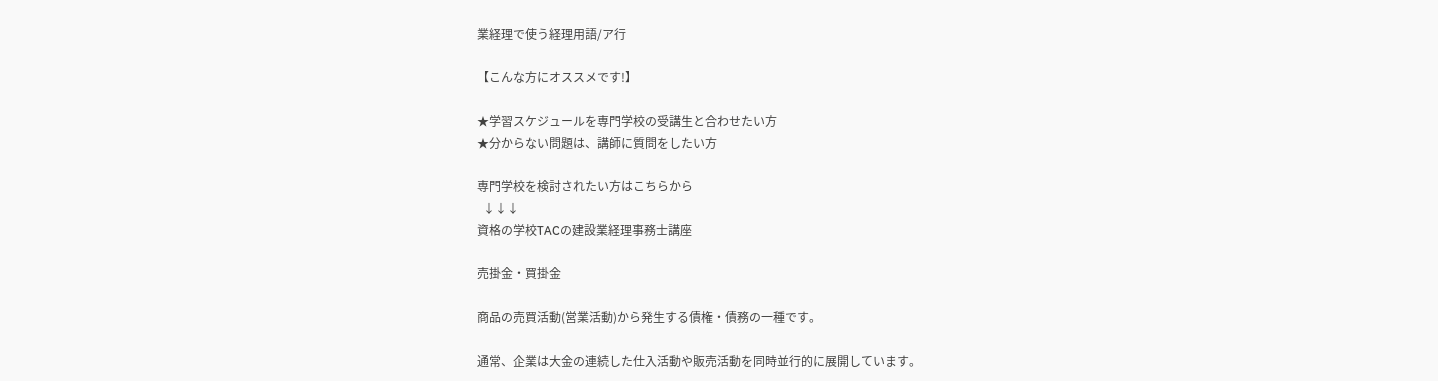業経理で使う経理用語/ア行

【こんな方にオススメです!】

★学習スケジュールを専門学校の受講生と合わせたい方
★分からない問題は、講師に質問をしたい方

専門学校を検討されたい方はこちらから
  ↓↓↓
資格の学校TACの建設業経理事務士講座

売掛金・買掛金

商品の売買活動(営業活動)から発生する債権・債務の一種です。

通常、企業は大金の連続した仕入活動や販売活動を同時並行的に展開しています。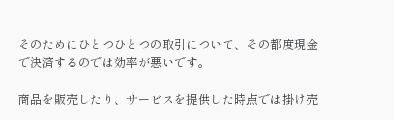そのためにひとつひとつの取引について、その都度現金で決済するのでは効率が悪いです。

商品を販売したり、サービスを提供した時点では掛け売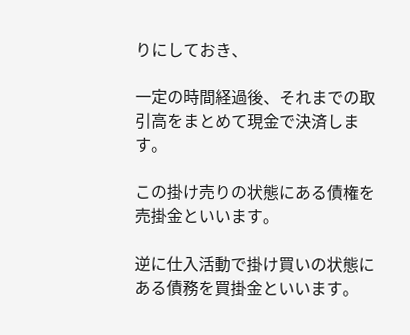りにしておき、

一定の時間経過後、それまでの取引高をまとめて現金で決済します。

この掛け売りの状態にある債権を売掛金といいます。

逆に仕入活動で掛け買いの状態にある債務を買掛金といいます。